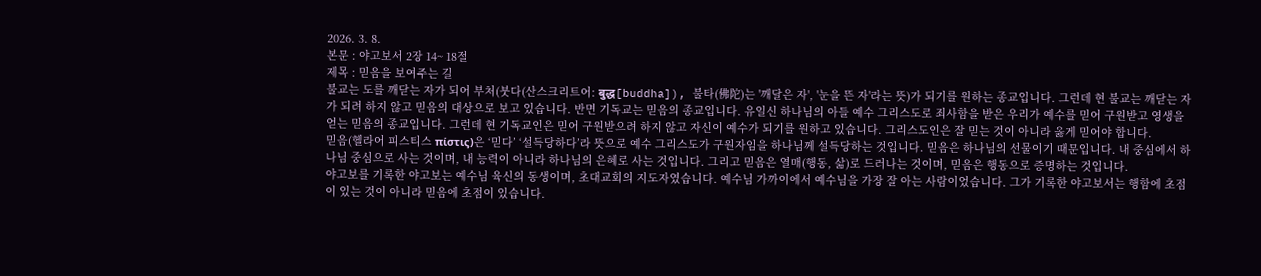2026. 3. 8.
본문 : 야고보서 2장 14~ 18절
제목 : 믿음을 보여주는 길
불교는 도를 깨닫는 자가 되어 부처(붓다(산스크리트어: बुद्ध[buddha]), 불타(佛陀)는 '깨달은 자', '눈을 뜬 자'라는 뜻)가 되기를 원하는 종교입니다. 그런데 현 불교는 깨닫는 자가 되려 하지 않고 믿음의 대상으로 보고 있습니다. 반면 기독교는 믿음의 종교입니다. 유일신 하나님의 아들 예수 그리스도로 죄사함을 받은 우리가 예수를 믿어 구원받고 영생을 얻는 믿음의 종교입니다. 그런데 현 기독교인은 믿어 구원받으려 하지 않고 자신이 예수가 되기를 원하고 있습니다. 그리스도인은 잘 믿는 것이 아니라 옳게 믿어야 합니다.
믿음(헬라어 피스티스 πίστις)은 ‘믿다’ ‘설득당하다’라 뜻으로 예수 그리스도가 구원자임을 하나님께 설득당하는 것입니다. 믿음은 하나님의 선물이기 때문입니다. 내 중심에서 하나님 중심으로 사는 것이며, 내 능력이 아니라 하나님의 은혜로 사는 것입니다. 그리고 믿음은 열매(행동, 삶)로 드러나는 것이며, 믿음은 행동으로 증명하는 것입니다.
야고보를 기록한 야고보는 예수님 육신의 동생이며, 초대교회의 지도자였습니다. 예수님 가까이에서 예수님을 가장 잘 아는 사람이었습니다. 그가 기록한 야고보서는 행함에 초점이 있는 것이 아니라 믿음에 초점이 있습니다.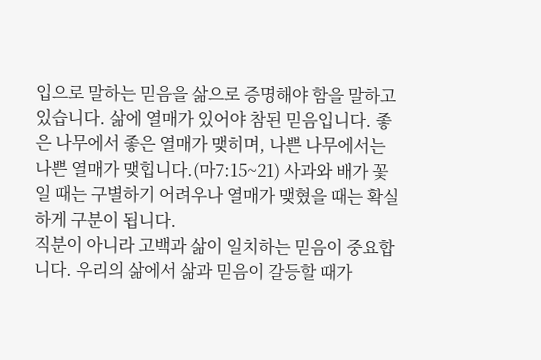입으로 말하는 믿음을 삶으로 증명해야 함을 말하고 있습니다. 삶에 열매가 있어야 참된 믿음입니다. 좋은 나무에서 좋은 열매가 맺히며, 나쁜 나무에서는 나쁜 열매가 맺힙니다.(마7:15~21) 사과와 배가 꽃일 때는 구별하기 어려우나 열매가 맺혔을 때는 확실하게 구분이 됩니다.
직분이 아니라 고백과 삶이 일치하는 믿음이 중요합니다. 우리의 삶에서 삶과 믿음이 갈등할 때가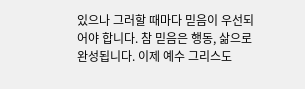있으나 그러할 때마다 믿음이 우선되어야 합니다. 참 믿음은 행동, 삶으로 완성됩니다. 이제 예수 그리스도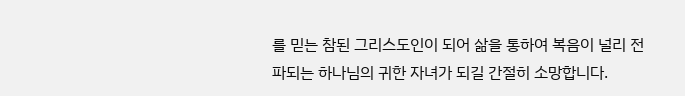를 믿는 참된 그리스도인이 되어 삶을 통하여 복음이 널리 전파되는 하나님의 귀한 자녀가 되길 간절히 소망합니다.